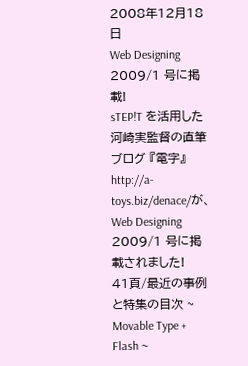2008年12月18日
Web Designing 2009/1 号に掲載!
sTEP!T を活用した
河崎実監督の直筆ブログ 『電字』
http://a-toys.biz/denace/が、Web Designing 2009/1 号に掲載されました!
41頁/最近の事例と特集の目次 ~ Movable Type + Flash ~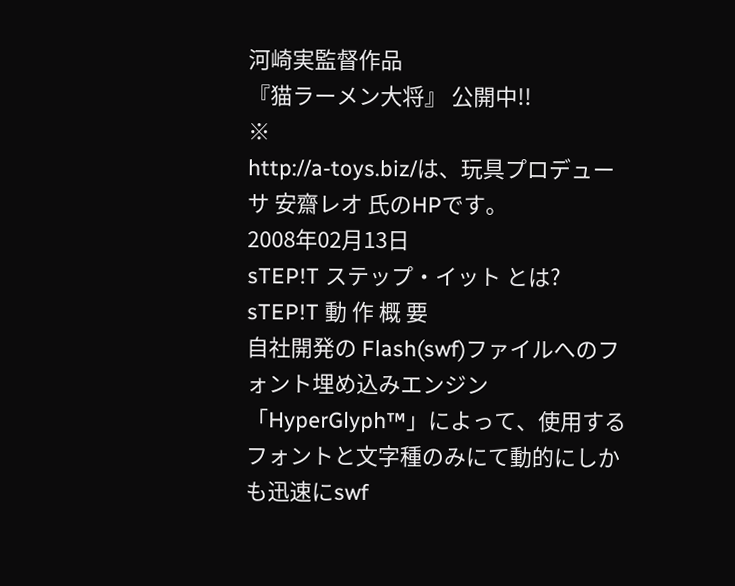河崎実監督作品
『猫ラーメン大将』 公開中!!
※
http://a-toys.biz/は、玩具プロデューサ 安齋レオ 氏のHPです。
2008年02月13日
sTEP!T ステップ・イット とは?
sTEP!T 動 作 概 要
自社開発の Flash(swf)ファイルへのフォント埋め込みエンジン「HyperGlyph™」によって、使用するフォントと文字種のみにて動的にしかも迅速にswf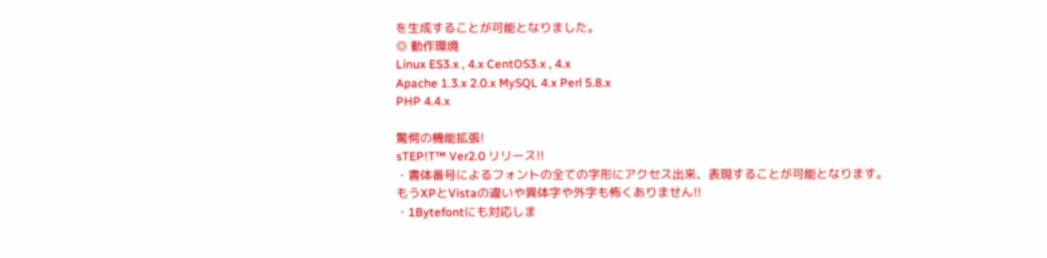を生成することが可能となりました。
◎ 動作環境
Linux ES3.x , 4.x CentOS3.x , 4.x
Apache 1.3.x 2.0.x MySQL 4.x Perl 5.8.x
PHP 4.4.x

驚愕の機能拡張!
sTEP!T™ Ver2.0 リリース!!
・書体番号によるフォントの全ての字形にアクセス出来、表現することが可能となります。
もうXPとVistaの違いや異体字や外字も怖くありません!!
・1Bytefontにも対応しま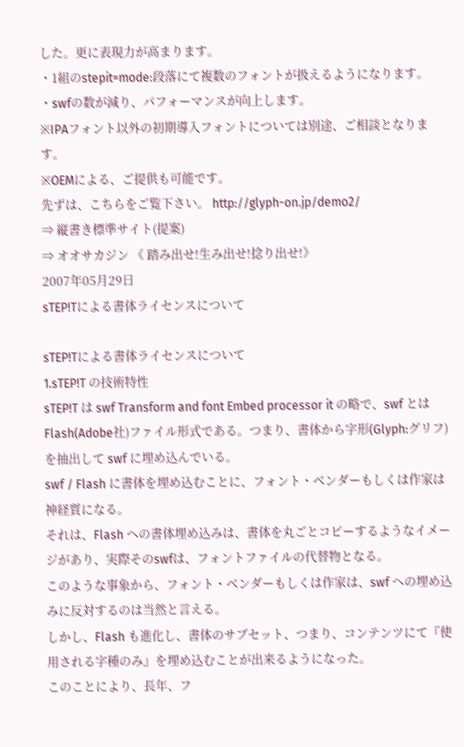した。更に表現力が高まります。
・1組のstepit=mode:段落にて複数のフォントが扱えるようになります。
・swfの数が減り、パフォーマンスが向上します。
※IPAフォント以外の初期導入フォントについては別途、ご相談となります。
※OEMによる、ご提供も可能です。
先ずは、こちらをご覧下さい。 http://glyph-on.jp/demo2/
⇒ 縦書き標準サイト(提案)
⇒ オオサカジン 《 踏み出せ!生み出せ!捻り出せ!》
2007年05月29日
sTEP!Tによる書体ライセンスについて

sTEP!Tによる書体ライセンスについて
1.sTEP!T の技術特性
sTEP!T は swf Transform and font Embed processor it の略で、swf とは Flash(Adobe社)ファイル形式である。つまり、書体から字形(Glyph:グリフ)を抽出して swf に埋め込んでいる。
swf / Flash に書体を埋め込むことに、フォント・ベンダーもしくは作家は神経質になる。
それは、Flash への書体埋め込みは、書体を丸ごとコピーするようなイメージがあり、実際そのswfは、フォントファイルの代替物となる。
このような事象から、フォント・ベンダーもしくは作家は、swf への埋め込みに反対するのは当然と言える。
しかし、Flash も進化し、書体のサブセット、つまり、コンテンツにて『使用される字種のみ』を埋め込むことが出来るようになった。
このことにより、長年、フ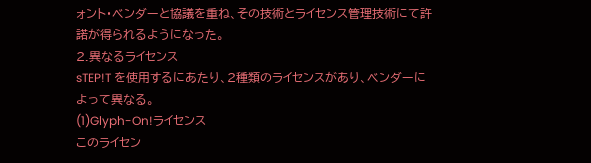ォント・ベンダーと協議を重ね、その技術とライセンス管理技術にて許諾が得られるようになった。
2.異なるライセンス
sTEP!T を使用するにあたり、2種類のライセンスがあり、ベンダーによって異なる。
(1)Glyph-On!ライセンス
このライセン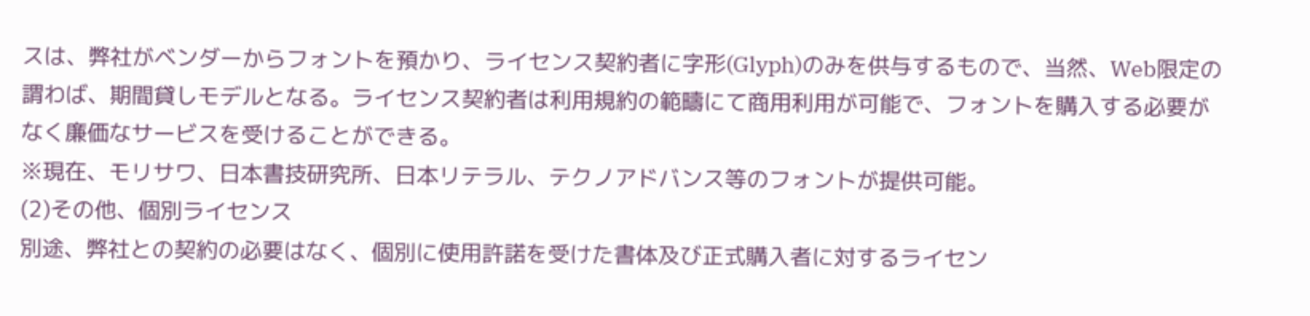スは、弊社がベンダーからフォントを預かり、ライセンス契約者に字形(Glyph)のみを供与するもので、当然、Web限定の謂わば、期間貸しモデルとなる。ライセンス契約者は利用規約の範疇にて商用利用が可能で、フォントを購入する必要がなく廉価なサービスを受けることができる。
※現在、モリサワ、日本書技研究所、日本リテラル、テクノアドバンス等のフォントが提供可能。
(2)その他、個別ライセンス
別途、弊社との契約の必要はなく、個別に使用許諾を受けた書体及び正式購入者に対するライセン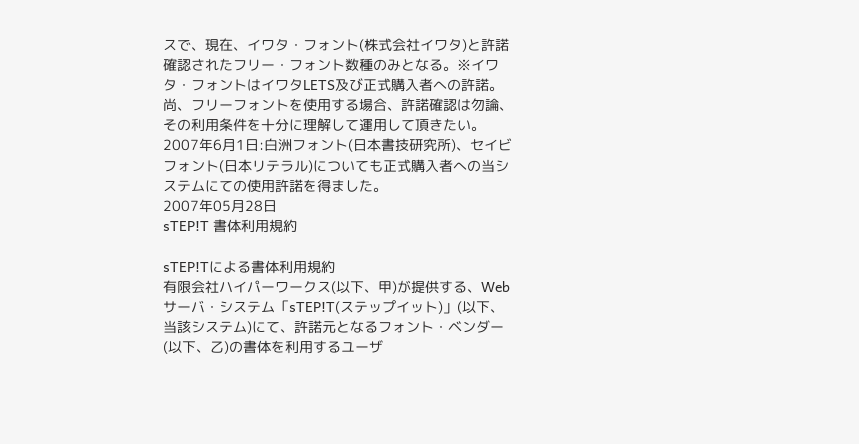スで、現在、イワタ・フォント(株式会社イワタ)と許諾確認されたフリー・フォント数種のみとなる。※イワタ・フォントはイワタLETS及び正式購入者への許諾。
尚、フリーフォントを使用する場合、許諾確認は勿論、その利用条件を十分に理解して運用して頂きたい。
2007年6月1日:白洲フォント(日本書技研究所)、セイビフォント(日本リテラル)についても正式購入者への当システムにての使用許諾を得ました。
2007年05月28日
sTEP!T 書体利用規約

sTEP!Tによる書体利用規約
有限会社ハイパーワークス(以下、甲)が提供する、Webサーバ・システム「sTEP!T(ステップイット)」(以下、当該システム)にて、許諾元となるフォント・ベンダー(以下、乙)の書体を利用するユーザ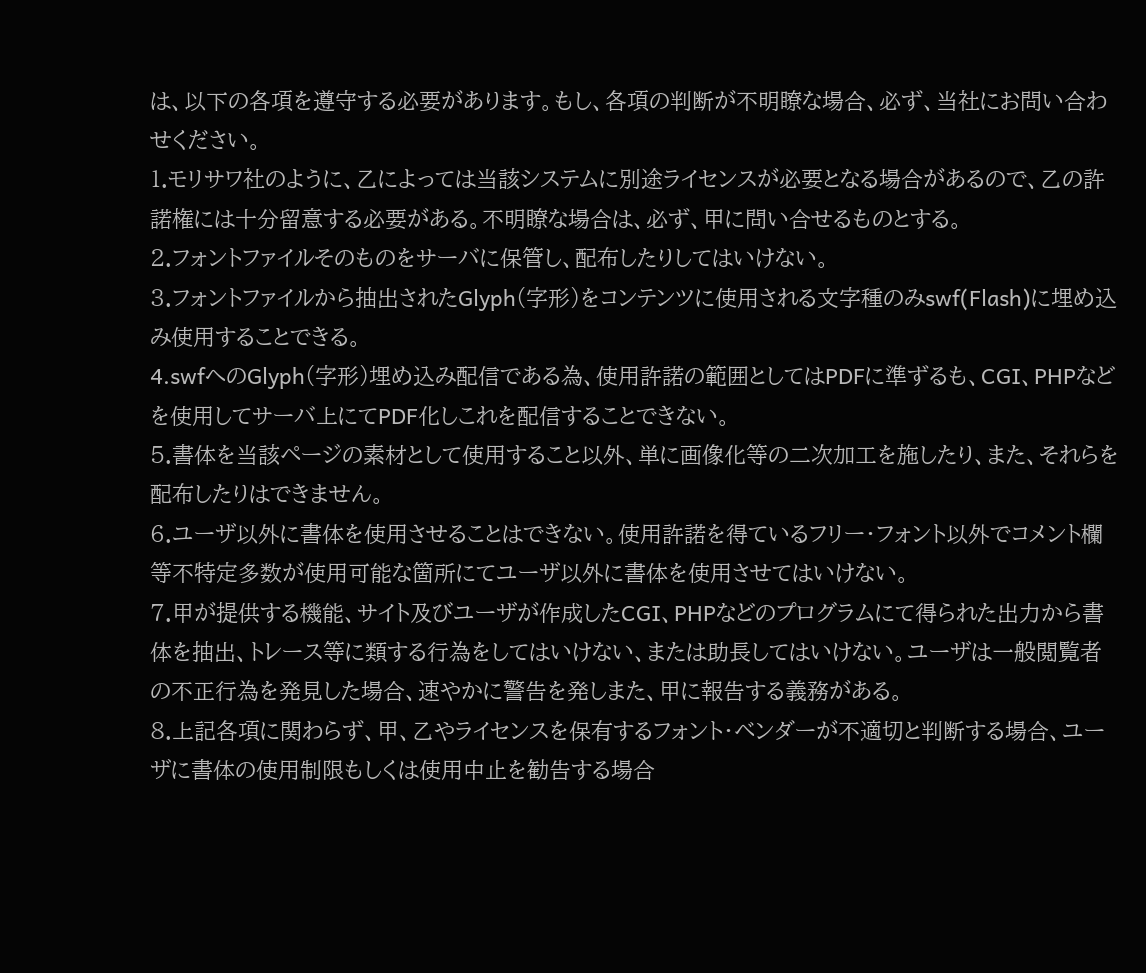は、以下の各項を遵守する必要があります。もし、各項の判断が不明瞭な場合、必ず、当社にお問い合わせください。
1.モリサワ社のように、乙によっては当該システムに別途ライセンスが必要となる場合があるので、乙の許諾権には十分留意する必要がある。不明瞭な場合は、必ず、甲に問い合せるものとする。
2.フォントファイルそのものをサーバに保管し、配布したりしてはいけない。
3.フォントファイルから抽出されたGlyph(字形)をコンテンツに使用される文字種のみswf(Flash)に埋め込み使用することできる。
4.swfへのGlyph(字形)埋め込み配信である為、使用許諾の範囲としてはPDFに準ずるも、CGI、PHPなどを使用してサーバ上にてPDF化しこれを配信することできない。
5.書体を当該ページの素材として使用すること以外、単に画像化等の二次加工を施したり、また、それらを配布したりはできません。
6.ユーザ以外に書体を使用させることはできない。使用許諾を得ているフリー・フォント以外でコメント欄等不特定多数が使用可能な箇所にてユーザ以外に書体を使用させてはいけない。
7.甲が提供する機能、サイト及びユーザが作成したCGI、PHPなどのプログラムにて得られた出力から書体を抽出、トレース等に類する行為をしてはいけない、または助長してはいけない。ユーザは一般閲覧者の不正行為を発見した場合、速やかに警告を発しまた、甲に報告する義務がある。
8.上記各項に関わらず、甲、乙やライセンスを保有するフォント・ベンダーが不適切と判断する場合、ユーザに書体の使用制限もしくは使用中止を勧告する場合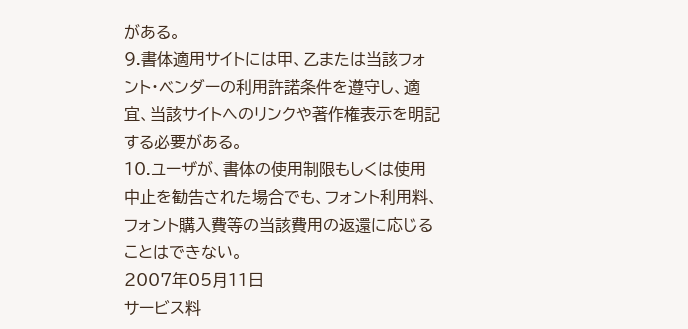がある。
9.書体適用サイトには甲、乙または当該フォント・ベンダーの利用許諾条件を遵守し、適宜、当該サイトへのリンクや著作権表示を明記する必要がある。
10.ユーザが、書体の使用制限もしくは使用中止を勧告された場合でも、フォント利用料、フォント購入費等の当該費用の返還に応じることはできない。
2007年05月11日
サービス料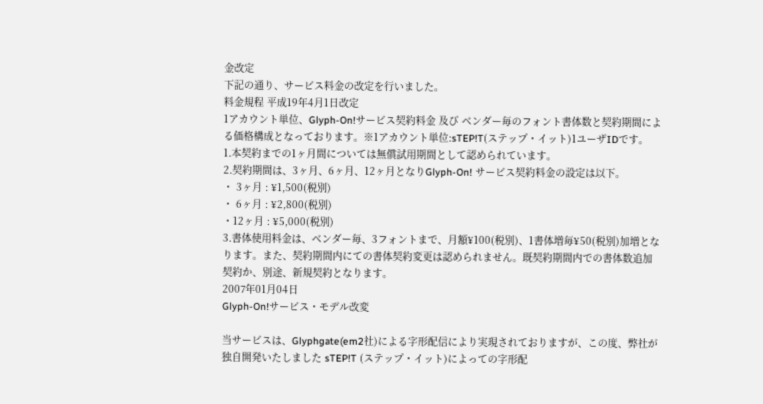金改定
下記の通り、サービス料金の改定を行いました。
料金規程 平成19年4月1日改定
1アカウント単位、Glyph-On!サービス契約料金 及び ベンダー毎のフォント書体数と契約期間による価格構成となっております。※1アカウント単位:sTEP!T(ステップ・イット)1ユーザIDです。
1.本契約までの1ヶ月間については無償試用期間として認められています。
2.契約期間は、3ヶ月、6ヶ月、12ヶ月となりGlyph-On! サービス契約料金の設定は以下。
・ 3ヶ月 : ¥1,500(税別)
・ 6ヶ月 : ¥2,800(税別)
・12ヶ月 : ¥5,000(税別)
3.書体使用料金は、ベンダー毎、3フォントまで、月額¥100(税別)、1書体増毎¥50(税別)加増となります。また、契約期間内にての書体契約変更は認められません。既契約期間内での書体数追加契約か、別途、新規契約となります。
2007年01月04日
Glyph-On!サービス・モデル改変

当サービスは、Glyphgate(em2社)による字形配信により実現されておりますが、この度、弊社が独自開発いたしました sTEP!T (ステップ・イット)によっての字形配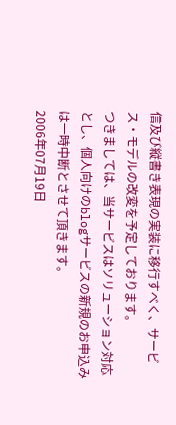信及び縦書き表現の実装に移行すべく、サービス・モデルの改変を予定しております。
つきましては、当サービスはソリューション対応とし、個人向けのblogサービスの新規のお申込みは一時中断とさせて頂きます。
2006年07月19日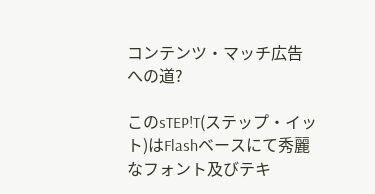コンテンツ・マッチ広告への道?

このsTEP!T(ステップ・イット)はFlashベースにて秀麗なフォント及びテキ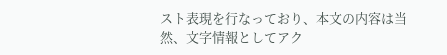スト表現を行なっており、本文の内容は当然、文字情報としてアク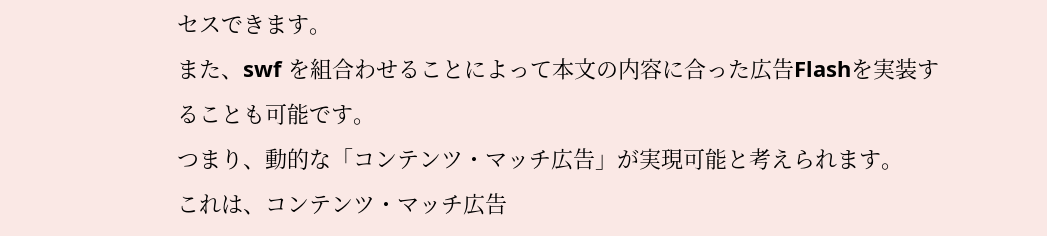セスできます。
また、swf を組合わせることによって本文の内容に合った広告Flashを実装することも可能です。
つまり、動的な「コンテンツ・マッチ広告」が実現可能と考えられます。
これは、コンテンツ・マッチ広告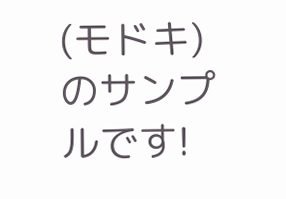(モドキ)のサンプルです!